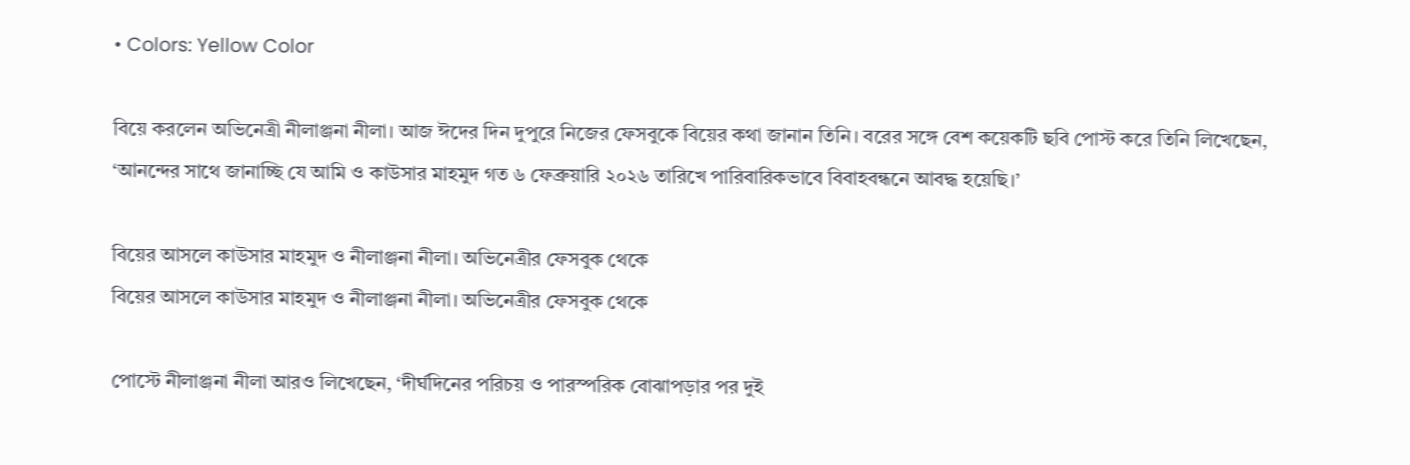• Colors: Yellow Color

বিয়ে করলেন অভিনেত্রী নীলাঞ্জনা নীলা। আজ ঈদের দিন দুপুরে নিজের ফেসবুকে বিয়ের কথা জানান তিনি। বরের সঙ্গে বেশ কয়েকটি ছবি পোস্ট করে তিনি লিখেছেন, ‘আনন্দের সাথে জানাচ্ছি যে আমি ও কাউসার মাহমুদ গত ৬ ফেব্রুয়ারি ২০২৬ তারিখে পারিবারিকভাবে বিবাহবন্ধনে আবদ্ধ হয়েছি।’

বিয়ের আসলে কাউসার মাহমুদ ও নীলাঞ্জনা নীলা। অভিনেত্রীর ফেসবুক থেকে
বিয়ের আসলে কাউসার মাহমুদ ও নীলাঞ্জনা নীলা। অভিনেত্রীর ফেসবুক থেকে

পোস্টে নীলাঞ্জনা নীলা আরও লিখেছেন, ‘দীর্ঘদিনের পরিচয় ও পারস্পরিক বোঝাপড়ার পর দুই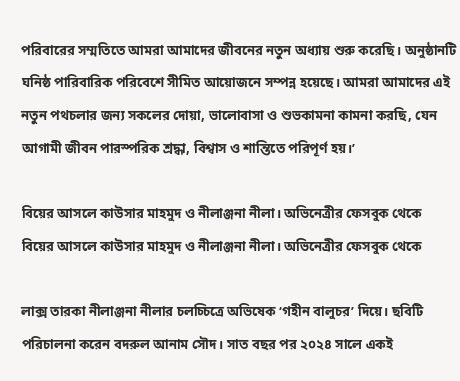পরিবারের সম্মতিতে আমরা আমাদের জীবনের নতুন অধ্যায় শুরু করেছি। অনুষ্ঠানটি ঘনিষ্ঠ পারিবারিক পরিবেশে সীমিত আয়োজনে সম্পন্ন হয়েছে। আমরা আমাদের এই নতুন পথচলার জন্য সকলের দোয়া, ভালোবাসা ও শুভকামনা কামনা করছি, যেন আগামী জীবন পারস্পরিক শ্রদ্ধা, বিশ্বাস ও শান্তিতে পরিপূর্ণ হয়।’

বিয়ের আসলে কাউসার মাহমুদ ও নীলাঞ্জনা নীলা। অভিনেত্রীর ফেসবুক থেকে
বিয়ের আসলে কাউসার মাহমুদ ও নীলাঞ্জনা নীলা। অভিনেত্রীর ফেসবুক থেকে

লাক্স তারকা নীলাঞ্জনা নীলার চলচ্চিত্রে অভিষেক ‘গহীন বালুচর’ দিয়ে। ছবিটি পরিচালনা করেন বদরুল আনাম সৌদ। সাত বছর পর ২০২৪ সালে একই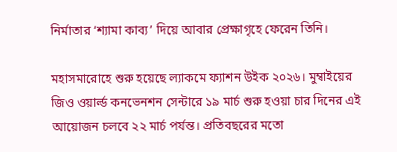নির্মাতার ‘শ্যামা কাব্য’ দিয়ে আবার প্রেক্ষাগৃহে ফেরেন তিনি।

মহাসমারোহে শুরু হয়েছে ল্যাকমে ফ্যাশন উইক ২০২৬। মুম্বাইয়ের জিও ওয়ার্ল্ড কনভেনশন সেন্টারে ১৯ মার্চ শুরু হওয়া চার দিনের এই আয়োজন চলবে ২২ মার্চ পর্যন্ত। প্রতিবছরের মতো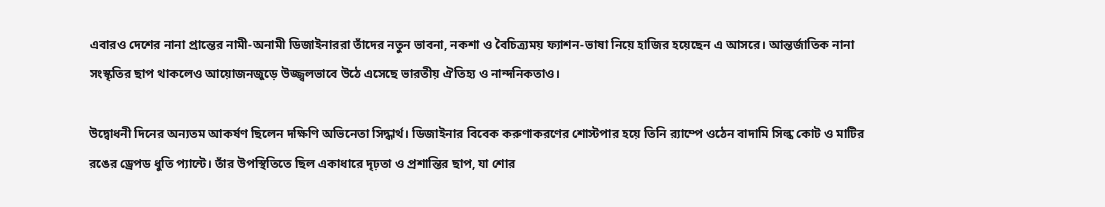এবারও দেশের নানা প্রান্তের নামী-অনামী ডিজাইনাররা তাঁদের নতুন ভাবনা, নকশা ও বৈচিত্র্যময় ফ্যাশন-ভাষা নিয়ে হাজির হয়েছেন এ আসরে। আন্তর্জাতিক নানা সংস্কৃতির ছাপ থাকলেও আয়োজনজুড়ে উজ্জ্বলভাবে উঠে এসেছে ভারতীয় ঐতিহ্য ও নান্দনিকতাও।

উদ্বোধনী দিনের অন্যতম আকর্ষণ ছিলেন দক্ষিণি অভিনেতা সিদ্ধার্থ। ডিজাইনার বিবেক করুণাকরণের শোস্টপার হয়ে তিনি র‌্যাম্পে ওঠেন বাদামি সিল্ক কোট ও মাটির রঙের ড্রেপড ধুতি প্যান্টে। তাঁর উপস্থিতিতে ছিল একাধারে দৃঢ়তা ও প্রশান্তির ছাপ, যা শোর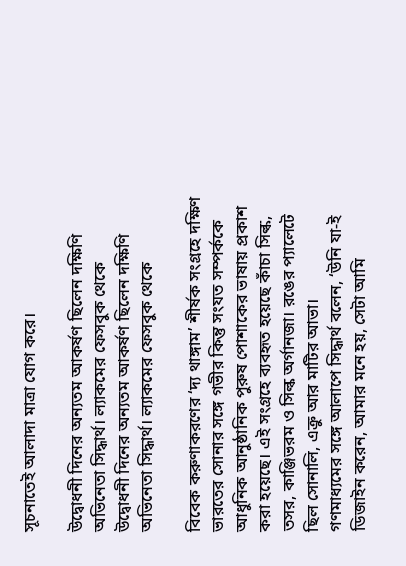সূচনাতেই আলাদা মাত্রা যোগ করে।

উদ্বোধনী দিনের অন্যতম আকর্ষণ ছিলেন দক্ষিণি অভিনেতা সিদ্ধার্থ। ল্যাকমের ফেসবুক থেকে
উদ্বোধনী দিনের অন্যতম আকর্ষণ ছিলেন দক্ষিণি অভিনেতা সিদ্ধার্থ। ল্যাকমের ফেসবুক থেকে

বিবেক করুণাকরণের ‘দ্য থাঙ্গাম’ শীর্ষক সংগ্রহে দক্ষিণ ভারতের সোনার সঙ্গে গভীর কিন্তু সংযত সম্পর্ককে আধুনিক আনুষ্ঠানিক পুরুষ পোশাকের ভাষায় প্রকাশ করা হয়েছে। এই সংগ্রহে ব্যবহৃত হয়েছে কাঁচা সিল্ক, তসর, কাঞ্জিভরম ও সিল্ক অর্গানজা। রঙের প্যালেটে ছিল সোনালি, এক্রু আর মাটির আভা।
গণমাধ্যমের সঙ্গে আলাপে সিদ্ধার্থ বলেন, ‘উনি যা-ই ডিজাইন করেন, আমার মনে হয়, সেটা আমি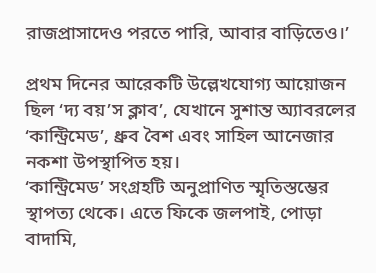রাজপ্রাসাদেও পরতে পারি, আবার বাড়িতেও।’

প্রথম দিনের আরেকটি উল্লেখযোগ্য আয়োজন ছিল ‘দ্য বয়’স ক্লাব’, যেখানে সুশান্ত অ্যাবরলের ‘কান্ট্রিমেড’, ধ্রুব বৈশ এবং সাহিল আনেজার নকশা উপস্থাপিত হয়।
‘কান্ট্রিমেড’ সংগ্রহটি অনুপ্রাণিত স্মৃতিস্তম্ভের স্থাপত্য থেকে। এতে ফিকে জলপাই, পোড়া বাদামি,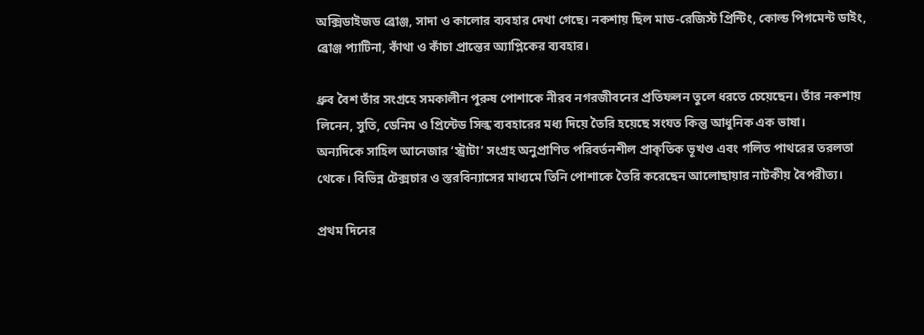অক্সিডাইজড ব্রোঞ্জ, সাদা ও কালোর ব্যবহার দেখা গেছে। নকশায় ছিল মাড-রেজিস্ট প্রিন্টিং, কোল্ড পিগমেন্ট ডাইং, ব্রোঞ্জ প্যাটিনা, কাঁথা ও কাঁচা প্রান্তের অ্যাপ্লিকের ব্যবহার।

ধ্রুব বৈশ তাঁর সংগ্রহে সমকালীন পুরুষ পোশাকে নীরব নগরজীবনের প্রতিফলন তুলে ধরতে চেয়েছেন। তাঁর নকশায় লিনেন, সুতি, ডেনিম ও প্রিন্টেড সিল্ক ব্যবহারের মধ্য দিয়ে তৈরি হয়েছে সংযত কিন্তু আধুনিক এক ভাষা।
অন্যদিকে সাহিল আনেজার ‘স্ট্রাটা’ সংগ্রহ অনুপ্রাণিত পরিবর্তনশীল প্রাকৃতিক ভূখণ্ড এবং গলিত পাথরের তরলতা থেকে। বিভিন্ন টেক্সচার ও স্তরবিন্যাসের মাধ্যমে তিনি পোশাকে তৈরি করেছেন আলোছায়ার নাটকীয় বৈপরীত্য।

প্রথম দিনের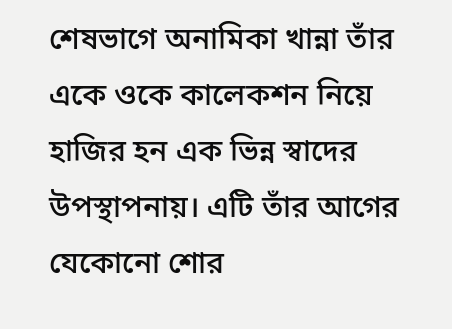শেষভাগে অনামিকা খান্না তাঁর একে ওকে কালেকশন নিয়ে হাজির হন এক ভিন্ন স্বাদের উপস্থাপনায়। এটি তাঁর আগের যেকোনো শোর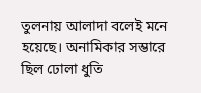তুলনায় আলাদা বলেই মনে হয়েছে। অনামিকার সম্ভারে ছিল ঢোলা ধুতি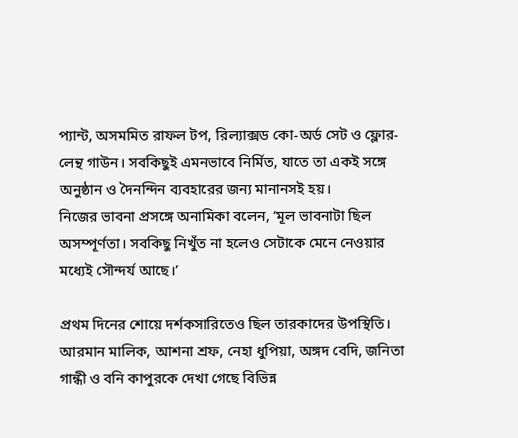প্যান্ট, অসমমিত রাফল টপ, রিল্যাক্সড কো-অর্ড সেট ও ফ্লোর-লেন্থ গাউন। সবকিছুই এমনভাবে নির্মিত, যাতে তা একই সঙ্গে অনুষ্ঠান ও দৈনন্দিন ব্যবহারের জন্য মানানসই হয়।
নিজের ভাবনা প্রসঙ্গে অনামিকা বলেন, ‘মূল ভাবনাটা ছিল অসম্পূর্ণতা। সবকিছু নিখুঁত না হলেও সেটাকে মেনে নেওয়ার মধ্যেই সৌন্দর্য আছে।’

প্রথম দিনের শোয়ে দর্শকসারিতেও ছিল তারকাদের উপস্থিতি। আরমান মালিক, আশনা শ্রফ, নেহা ধুপিয়া, অঙ্গদ বেদি, জনিতা গান্ধী ও বনি কাপুরকে দেখা গেছে বিভিন্ন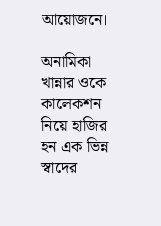আয়োজনে।

অনামিকা খান্নার ওকে কালেকশন নিয়ে হাজির হন এক ভিন্ন স্বাদের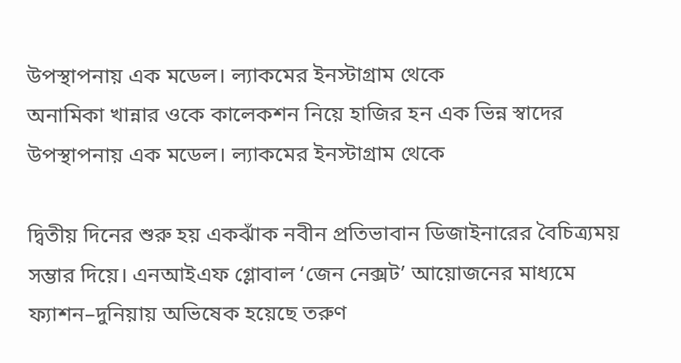উপস্থাপনায় এক মডেল। ল্যাকমের ইনস্টাগ্রাম থেকে
অনামিকা খান্নার ওকে কালেকশন নিয়ে হাজির হন এক ভিন্ন স্বাদের উপস্থাপনায় এক মডেল। ল্যাকমের ইনস্টাগ্রাম থেকে

দ্বিতীয় দিনের শুরু হয় একঝাঁক নবীন প্রতিভাবান ডিজাইনারের বৈচিত্র্যময় সম্ভার দিয়ে। এনআইএফ গ্লোবাল ‘জেন নেক্সট’ আয়োজনের মাধ্যমে ফ্যাশন–দুনিয়ায় অভিষেক হয়েছে তরুণ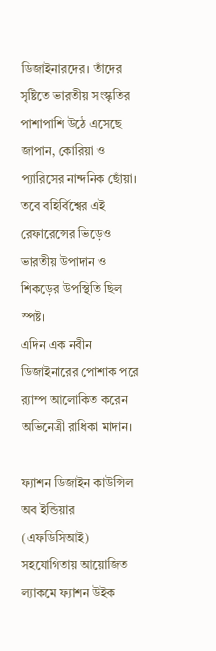ডিজাইনারদের। তাঁদের সৃষ্টিতে ভারতীয় সংস্কৃতির পাশাপাশি উঠে এসেছে জাপান, কোরিয়া ও প্যারিসের নান্দনিক ছোঁয়া। তবে বহির্বিশ্বের এই রেফারেন্সের ভিড়েও ভারতীয় উপাদান ও শিকড়ের উপস্থিতি ছিল স্পষ্ট।
এদিন এক নবীন ডিজাইনারের পোশাক পরে র‌্যাম্প আলোকিত করেন অভিনেত্রী রাধিকা মাদান।

ফ্যাশন ডিজাইন কাউন্সিল অব ইন্ডিয়ার (এফডিসিআই) সহযোগিতায় আয়োজিত ল্যাকমে ফ্যাশন উইক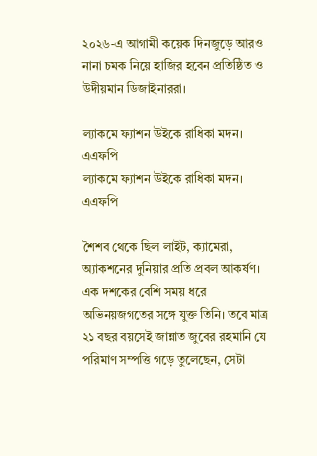২০২৬-এ আগামী কয়েক দিনজুড়ে আরও নানা চমক নিয়ে হাজির হবেন প্রতিষ্ঠিত ও উদীয়মান ডিজাইনাররা।

ল্যাকমে ফ্যাশন উইকে রাধিকা মদন। এএফপি
ল্যাকমে ফ্যাশন উইকে রাধিকা মদন। এএফপি

শৈশব থেকে ছিল লাইট, ক্যামেরা, অ্যাকশনের দুনিয়ার প্রতি প্রবল আকর্ষণ। এক দশকের বেশি সময় ধরে অভিনয়জগতের সঙ্গে যুক্ত তিনি। তবে মাত্র ২১ বছর বয়সেই জান্নাত জুবের রহমানি যে পরিমাণ সম্পত্তি গড়ে তুলেছেন, সেটা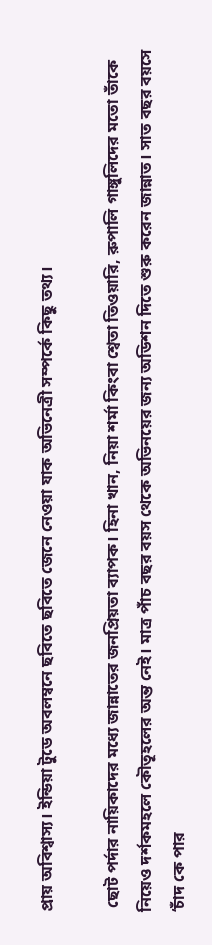প্রায় অবিশ্বাস্য। ইন্ডিয়া টুডে অবলম্বনে ছবিতে ছবিতে জেনে নেওয়া যাক অভিনেত্রী সম্পর্কে কিছু তথ্য।

 ছোট পর্দার নায়িকাদের মধ্যে জান্নাতের জনপ্রিয়তা ব্যাপক। হিনা খান, নিয়া শর্মা কিংবা শ্বেতা তিওয়ারি, রুপালি গাঙ্গুলিদের মতো তাঁকে নিয়েও দর্শকমহলে কৌতূহলের অন্ত নেই। মাত্র পাঁচ বছর বয়স থেকে অভিনয়ের জন্য অডিশন দিতে শুরু করেন জান্নাত। সাত বছর বয়সে ‘চাঁদ কে পার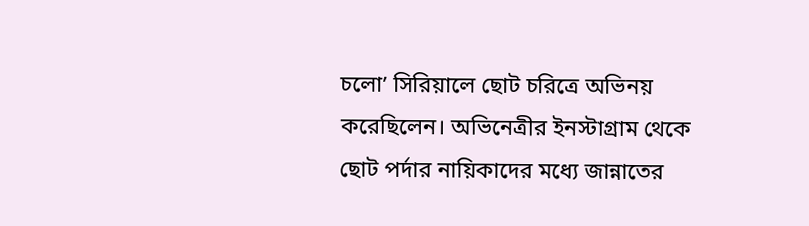চলো’ সিরিয়ালে ছোট চরিত্রে অভিনয় করেছিলেন। অভিনেত্রীর ইনস্টাগ্রাম থেকে
ছোট পর্দার নায়িকাদের মধ্যে জান্নাতের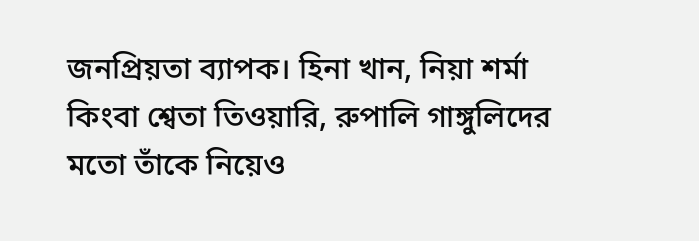জনপ্রিয়তা ব্যাপক। হিনা খান, নিয়া শর্মা কিংবা শ্বেতা তিওয়ারি, রুপালি গাঙ্গুলিদের মতো তাঁকে নিয়েও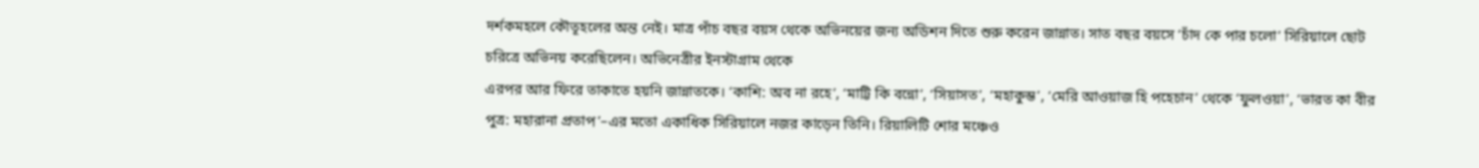দর্শকমহলে কৌতূহলের অন্ত নেই। মাত্র পাঁচ বছর বয়স থেকে অভিনয়ের জন্য অডিশন দিতে শুরু করেন জান্নাত। সাত বছর বয়সে ‘চাঁদ কে পার চলো’ সিরিয়ালে ছোট চরিত্রে অভিনয় করেছিলেন। অভিনেত্রীর ইনস্টাগ্রাম থেকে
এরপর আর ফিরে তাকাতে হয়নি জান্নাতকে। ‘কাশি: অব না রহে’, ‘মাট্টি কি বন্নো’, ‘সিয়াসত’, ‘মহাকুম্ভ’, ‘মেরি আওয়াজ হি পহেচান’ থেকে ‘ফুলওয়া’, ‘ভারত কা বীর পুত্র: মহারানা প্রতাপ’–এর মতো একাধিক সিরিয়ালে নজর কাড়েন তিনি। রিয়ালিটি শোর মঞ্চেও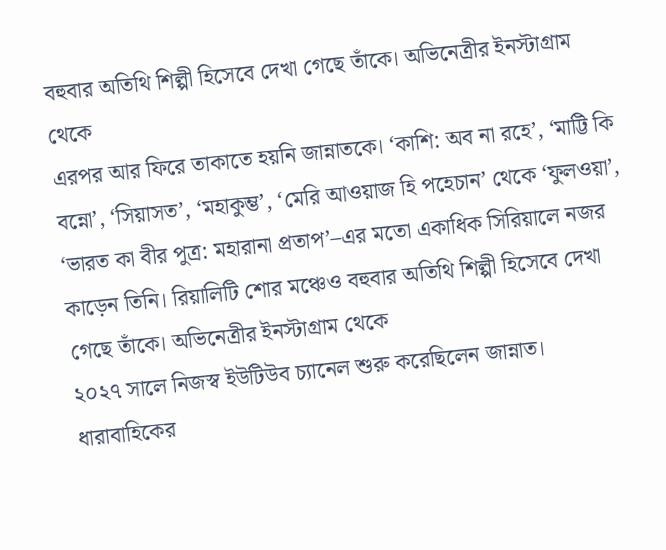বহুবার অতিথি শিল্পী হিসেবে দেখা গেছে তাঁকে। অভিনেত্রীর ইনস্টাগ্রাম থেকে
এরপর আর ফিরে তাকাতে হয়নি জান্নাতকে। ‘কাশি: অব না রহে’, ‘মাট্টি কি বন্নো’, ‘সিয়াসত’, ‘মহাকুম্ভ’, ‘মেরি আওয়াজ হি পহেচান’ থেকে ‘ফুলওয়া’, ‘ভারত কা বীর পুত্র: মহারানা প্রতাপ’–এর মতো একাধিক সিরিয়ালে নজর কাড়েন তিনি। রিয়ালিটি শোর মঞ্চেও বহুবার অতিথি শিল্পী হিসেবে দেখা গেছে তাঁকে। অভিনেত্রীর ইনস্টাগ্রাম থেকে
২০২৭ সালে নিজস্ব ইউটিউব চ্যানেল শুরু করেছিলেন জান্নাত। ধারাবাহিকের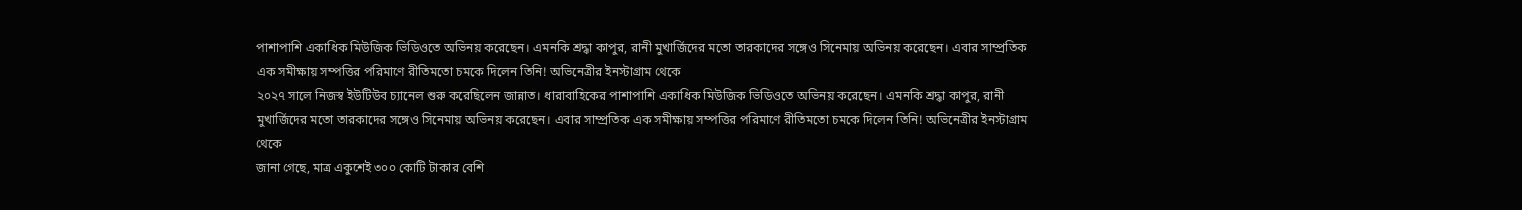পাশাপাশি একাধিক মিউজিক ভিডিওতে অভিনয় করেছেন। এমনকি শ্রদ্ধা কাপুর, রানী মুখার্জিদের মতো তারকাদের সঙ্গেও সিনেমায় অভিনয় করেছেন। এবার সাম্প্রতিক এক সমীক্ষায় সম্পত্তির পরিমাণে রীতিমতো চমকে দিলেন তিনি! অভিনেত্রীর ইনস্টাগ্রাম থেকে
২০২৭ সালে নিজস্ব ইউটিউব চ্যানেল শুরু করেছিলেন জান্নাত। ধারাবাহিকের পাশাপাশি একাধিক মিউজিক ভিডিওতে অভিনয় করেছেন। এমনকি শ্রদ্ধা কাপুর, রানী মুখার্জিদের মতো তারকাদের সঙ্গেও সিনেমায় অভিনয় করেছেন। এবার সাম্প্রতিক এক সমীক্ষায় সম্পত্তির পরিমাণে রীতিমতো চমকে দিলেন তিনি! অভিনেত্রীর ইনস্টাগ্রাম থেকে
জানা গেছে, মাত্র একুশেই ৩০০ কোটি টাকার বেশি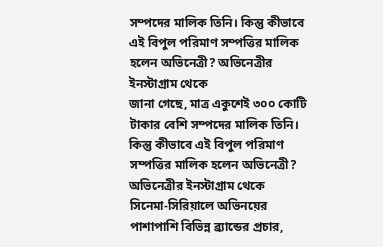সম্পদের মালিক তিনি। কিন্তু কীভাবে এই বিপুল পরিমাণ সম্পত্তির মালিক হলেন অভিনেত্রী? অভিনেত্রীর ইনস্টাগ্রাম থেকে
জানা গেছে, মাত্র একুশেই ৩০০ কোটি টাকার বেশি সম্পদের মালিক তিনি। কিন্তু কীভাবে এই বিপুল পরিমাণ সম্পত্তির মালিক হলেন অভিনেত্রী? অভিনেত্রীর ইনস্টাগ্রাম থেকে
সিনেমা-সিরিয়ালে অভিনয়ের পাশাপাশি বিভিন্ন ব্র্যান্ডের প্রচার,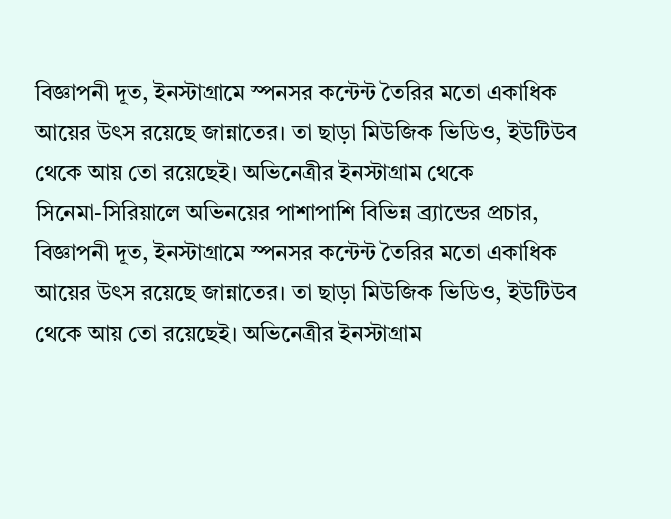বিজ্ঞাপনী দূত, ইনস্টাগ্রামে স্পনসর কন্টেন্ট তৈরির মতো একাধিক আয়ের উৎস রয়েছে জান্নাতের। তা ছাড়া মিউজিক ভিডিও, ইউটিউব থেকে আয় তো রয়েছেই। অভিনেত্রীর ইনস্টাগ্রাম থেকে
সিনেমা-সিরিয়ালে অভিনয়ের পাশাপাশি বিভিন্ন ব্র্যান্ডের প্রচার, বিজ্ঞাপনী দূত, ইনস্টাগ্রামে স্পনসর কন্টেন্ট তৈরির মতো একাধিক আয়ের উৎস রয়েছে জান্নাতের। তা ছাড়া মিউজিক ভিডিও, ইউটিউব থেকে আয় তো রয়েছেই। অভিনেত্রীর ইনস্টাগ্রাম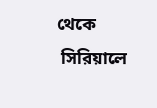থেকে
 সিরিয়ালে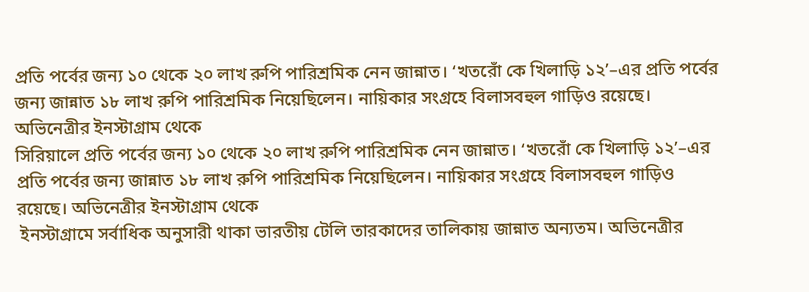প্রতি পর্বের জন্য ১০ থেকে ২০ লাখ রুপি পারিশ্রমিক নেন জান্নাত। ‘খতরোঁ কে খিলাড়ি ১২’–এর প্রতি পর্বের জন্য জান্নাত ১৮ লাখ রুপি পারিশ্রমিক নিয়েছিলেন। নায়িকার সংগ্রহে বিলাসবহুল গাড়িও রয়েছে। অভিনেত্রীর ইনস্টাগ্রাম থেকে
সিরিয়ালে প্রতি পর্বের জন্য ১০ থেকে ২০ লাখ রুপি পারিশ্রমিক নেন জান্নাত। ‘খতরোঁ কে খিলাড়ি ১২’–এর প্রতি পর্বের জন্য জান্নাত ১৮ লাখ রুপি পারিশ্রমিক নিয়েছিলেন। নায়িকার সংগ্রহে বিলাসবহুল গাড়িও রয়েছে। অভিনেত্রীর ইনস্টাগ্রাম থেকে
 ইনস্টাগ্রামে সর্বাধিক অনুসারী থাকা ভারতীয় টেলি তারকাদের তালিকায় জান্নাত অন্যতম। অভিনেত্রীর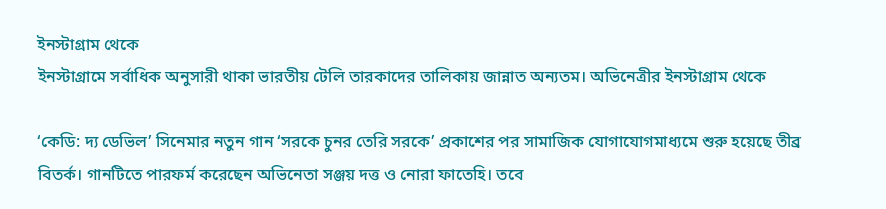ইনস্টাগ্রাম থেকে
ইনস্টাগ্রামে সর্বাধিক অনুসারী থাকা ভারতীয় টেলি তারকাদের তালিকায় জান্নাত অন্যতম। অভিনেত্রীর ইনস্টাগ্রাম থেকে

‘কেডি: দ্য ডেভিল’ সিনেমার নতুন গান ‘সরকে চুনর তেরি সরকে’ প্রকাশের পর সামাজিক যোগাযোগমাধ্যমে শুরু হয়েছে তীব্র বিতর্ক। গানটিতে পারফর্ম করেছেন অভিনেতা সঞ্জয় দত্ত ও নোরা ফাতেহি। তবে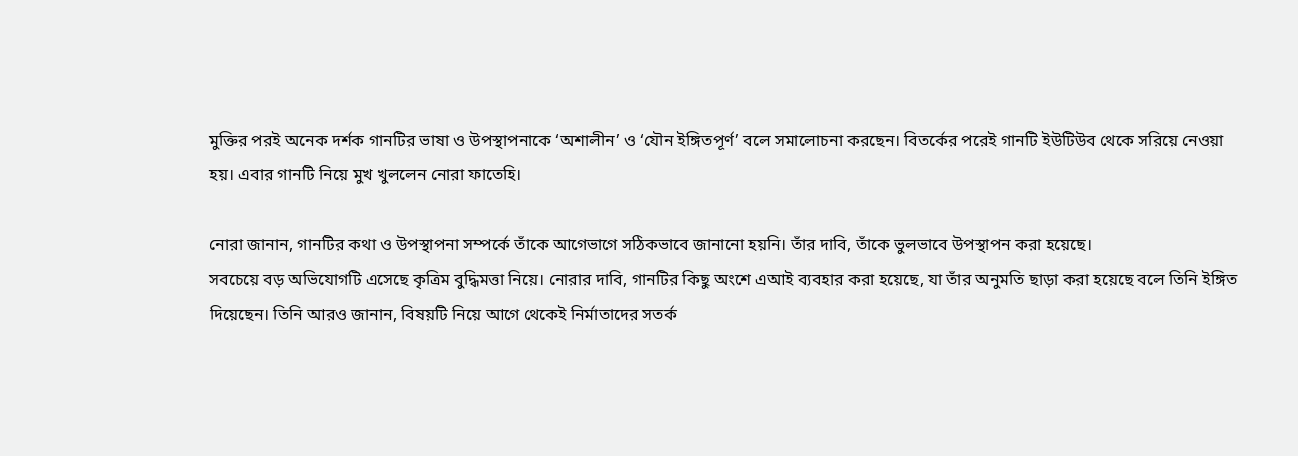মুক্তির পরই অনেক দর্শক গানটির ভাষা ও উপস্থাপনাকে ‘অশালীন’ ও ‘যৌন ইঙ্গিতপূর্ণ’ বলে সমালোচনা করছেন। বিতর্কের পরেই গানটি ইউটিউব থেকে সরিয়ে নেওয়া হয়। এবার গানটি নিয়ে মুখ খুললেন নোরা ফাতেহি।

নোরা জানান, গানটির কথা ও উপস্থাপনা সম্পর্কে তাঁকে আগেভাগে সঠিকভাবে জানানো হয়নি। তাঁর দাবি, তাঁকে ভুলভাবে উপস্থাপন করা হয়েছে।
সবচেয়ে বড় অভিযোগটি এসেছে কৃত্রিম বুদ্ধিমত্তা নিয়ে। নোরার দাবি, গানটির কিছু অংশে এআই ব্যবহার করা হয়েছে, যা তাঁর অনুমতি ছাড়া করা হয়েছে বলে তিনি ইঙ্গিত দিয়েছেন। তিনি আরও জানান, বিষয়টি নিয়ে আগে থেকেই নির্মাতাদের সতর্ক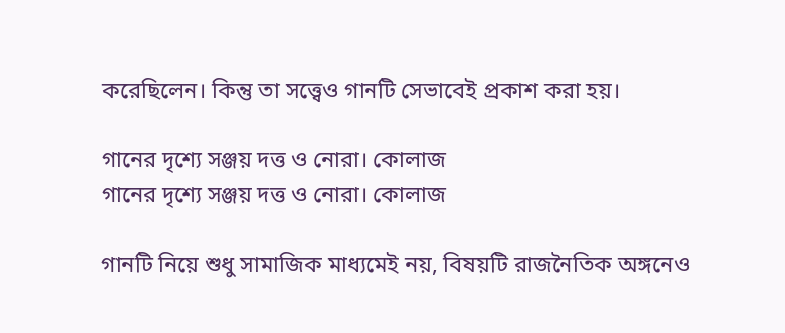করেছিলেন। কিন্তু তা সত্ত্বেও গানটি সেভাবেই প্রকাশ করা হয়।

গানের দৃশ্যে সঞ্জয় দত্ত ও নোরা। কোলাজ
গানের দৃশ্যে সঞ্জয় দত্ত ও নোরা। কোলাজ

গানটি নিয়ে শুধু সামাজিক মাধ্যমেই নয়, বিষয়টি রাজনৈতিক অঙ্গনেও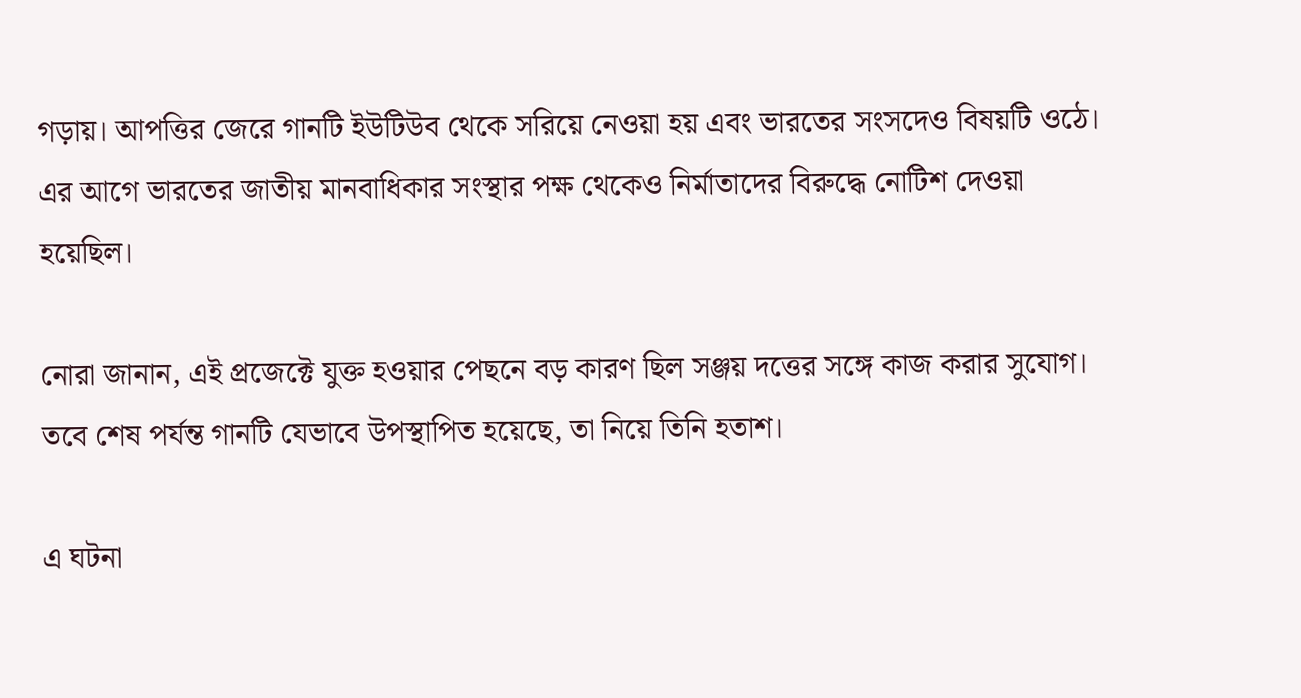গড়ায়। আপত্তির জেরে গানটি ইউটিউব থেকে সরিয়ে নেওয়া হয় এবং ভারতের সংসদেও বিষয়টি ওঠে। এর আগে ভারতের জাতীয় মানবাধিকার সংস্থার পক্ষ থেকেও নির্মাতাদের বিরুদ্ধে নোটিশ দেওয়া হয়েছিল।

নোরা জানান, এই প্রজেক্টে যুক্ত হওয়ার পেছনে বড় কারণ ছিল সঞ্জয় দত্তের সঙ্গে কাজ করার সুযোগ। তবে শেষ পর্যন্ত গানটি যেভাবে উপস্থাপিত হয়েছে, তা নিয়ে তিনি হতাশ।

এ ঘটনা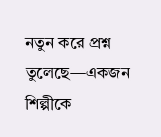নতুন করে প্রশ্ন তুলেছে—একজন শিল্পীকে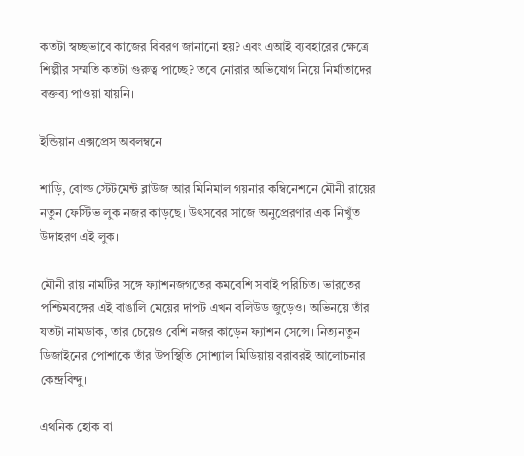কতটা স্বচ্ছভাবে কাজের বিবরণ জানানো হয়? এবং এআই ব্যবহারের ক্ষেত্রে শিল্পীর সম্মতি কতটা গুরুত্ব পাচ্ছে? তবে নোরার অভিযোগ নিয়ে নির্মাতাদের বক্তব্য পাওয়া যায়নি।

ইন্ডিয়ান এক্সপ্রেস অবলম্বনে

শাড়ি, বোল্ড স্টেটমেন্ট ব্লাউজ আর মিনিমাল গয়নার কম্বিনেশনে মৌনী রায়ের নতুন ফেস্টিভ লুক নজর কাড়ছে। উৎসবের সাজে অনুপ্রেরণার এক নিখুঁত উদাহরণ এই লুক।

মৌনী রায় নামটির সঙ্গে ফ্যাশনজগতের কমবেশি সবাই পরিচিত। ভারতের পশ্চিমবঙ্গের এই বাঙালি মেয়ের দাপট এখন বলিউড জুড়েও। অভিনয়ে তাঁর যতটা নামডাক, তার চেয়েও বেশি নজর কাড়েন ফ্যাশন সেন্সে। নিত্যনতুন ডিজাইনের পোশাকে তাঁর উপস্থিতি সোশ্যাল মিডিয়ায় বরাবরই আলোচনার কেন্দ্রবিন্দু।

এথনিক হোক বা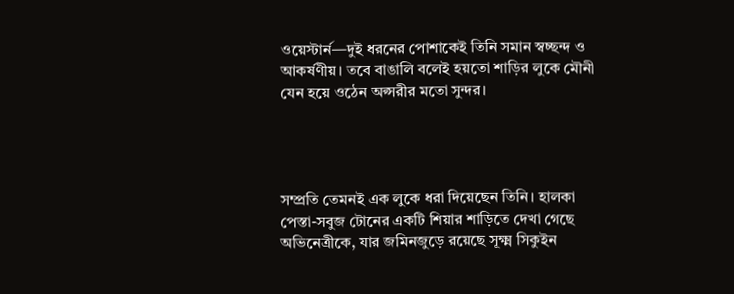ওয়েস্টার্ন—দুই ধরনের পোশাকেই তিনি সমান স্বচ্ছন্দ ও আকর্ষণীয়। তবে বাঙালি বলেই হয়তো শাড়ির লুকে মৌনী যেন হয়ে ওঠেন অপ্সরীর মতো সুন্দর।




সম্প্রতি তেমনই এক লুকে ধরা দিয়েছেন তিনি। হালকা পেস্তা-সবুজ টোনের একটি শিয়ার শাড়িতে দেখা গেছে অভিনেত্রীকে, যার জমিনজুড়ে রয়েছে সূক্ষ্ম সিকুইন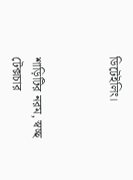ডিটেইলিং।



শাড়িটির নরম, স্বচ্ছ টেক্সচার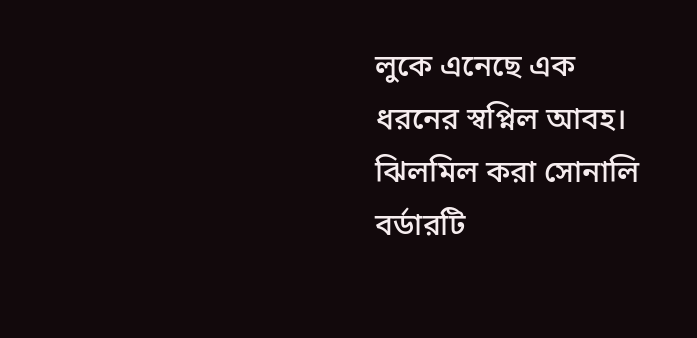লুকে এনেছে এক ধরনের স্বপ্নিল আবহ। ঝিলমিল করা সোনালি বর্ডারটি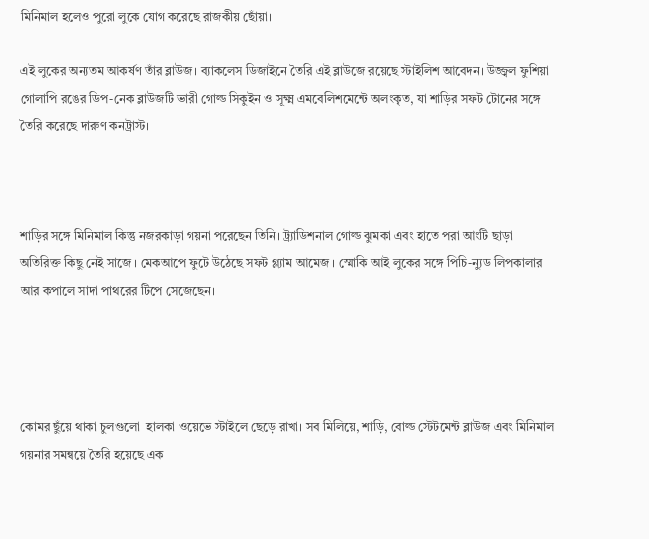মিনিমাল হলেও পুরো লুকে যোগ করেছে রাজকীয় ছোঁয়া।

এই লুকের অন্যতম আকর্ষণ তাঁর ব্লাউজ। ব্যাকলেস ডিজাইনে তৈরি এই ব্লাউজে রয়েছে স্টাইলিশ আবেদন। উজ্জ্বল ফুশিয়া গোলাপি রঙের ডিপ-নেক ব্লাউজটি ভারী গোল্ড সিকুইন ও সূক্ষ্ম এমবেলিশমেন্টে অলংকৃত, যা শাড়ির সফট টোনের সঙ্গে তৈরি করেছে দারুণ কনট্রাস্ট।



শাড়ির সঙ্গে মিনিমাল কিন্তু নজরকাড়া গয়না পরেছেন তিনি। ট্র্যাডিশনাল গোল্ড ঝুমকা এবং হাতে পরা আংটি ছাড়া অতিরিক্ত কিছু নেই সাজে । মেকআপে ফুটে উঠেছে সফট গ্ল্যাম আমেজ । স্মোকি আই লুকের সঙ্গে পিচি-ন্যুড লিপকালার আর কপালে সাদা পাথরের টিপে সেজেছেন।




কোমর ছুঁয়ে থাকা চুলগুলো  হালকা ওয়েভে স্টাইলে ছেড়ে রাখা। সব মিলিয়ে, শাড়ি, বোল্ড স্টেটমেন্ট ব্লাউজ এবং মিনিমাল গয়নার সমন্বয়ে তৈরি হয়েছে এক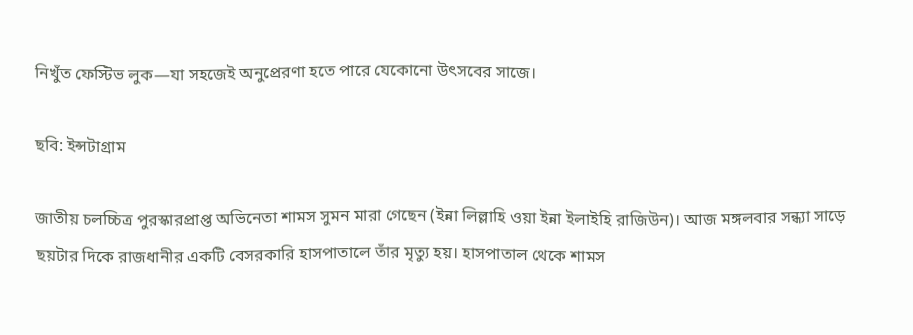নিখুঁত ফেস্টিভ লুক—যা সহজেই অনুপ্রেরণা হতে পারে যেকোনো উৎসবের সাজে।

ছবি: ইন্সটাগ্রাম

জাতীয় চলচ্চিত্র পুরস্কারপ্রাপ্ত অভিনেতা শামস সুমন মারা গেছেন (ইন্না লিল্লাহি ওয়া ইন্না ইলাইহি রাজিউন)। আজ মঙ্গলবার সন্ধ্যা সাড়ে ছয়টার দিকে রাজধানীর একটি বেসরকারি হাসপাতালে তাঁর মৃত্যু হয়। হাসপাতাল থেকে শামস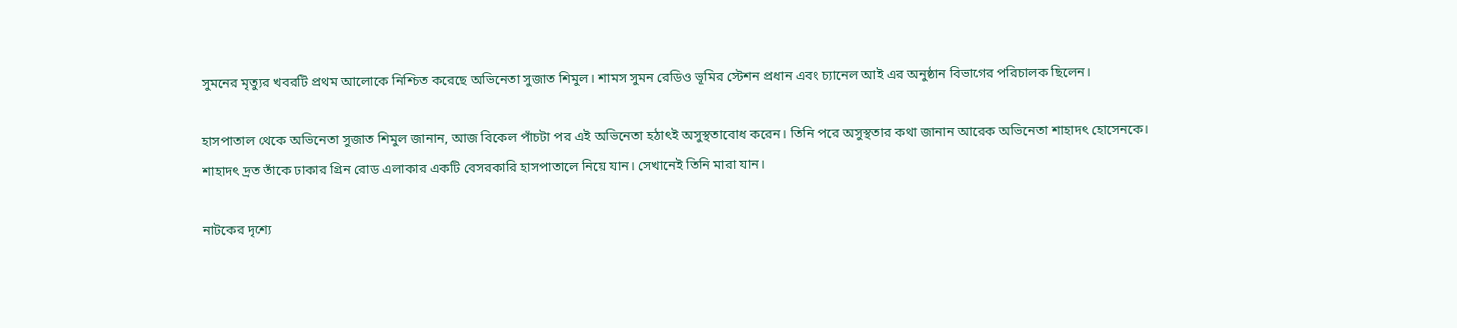সুমনের মৃত্যুর খবরটি প্রথম আলোকে নিশ্চিত করেছে অভিনেতা সুজাত শিমুল। শামস সুমন রেডিও ভূমির স্টেশন প্রধান এবং চ্যানেল আই এর অনুষ্ঠান বিভাগের পরিচালক ছিলেন।

হাসপাতাল থেকে অভিনেতা সুজাত শিমুল জানান, আজ বিকেল পাঁচটা পর এই অভিনেতা হঠাৎই অসুস্থতাবোধ করেন। তিনি পরে অসুস্থতার কথা জানান আরেক অভিনেতা শাহাদৎ হোসেনকে। শাহাদৎ দ্রত তাঁকে ঢাকার গ্রিন রোড এলাকার একটি বেসরকারি হাসপাতালে নিয়ে যান। সেখানেই তিনি মারা যান।

নাটকের দৃশ্যে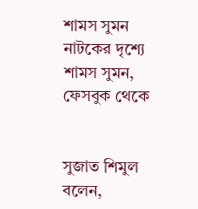শামস সুমন
নাটকের দৃশ্যে শামস সুমন, ফেসবুক থেকে


সুজাত শিমুল বলেন,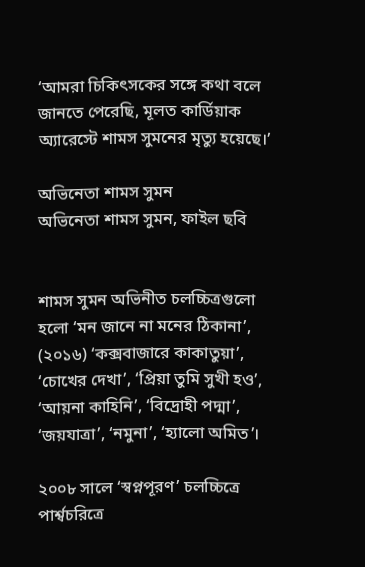‘আমরা চিকিৎসকের সঙ্গে কথা বলে জানতে পেরেছি, মূলত কার্ডিয়াক অ্যারেস্টে শামস সুমনের মৃত্যু হয়েছে।’

অভিনেতা শামস সুমন
অভিনেতা শামস সুমন, ফাইল ছবি


শামস সুমন অভিনীত চলচ্চিত্রগুলো হলো ‘মন জানে না মনের ঠিকানা’, (২০১৬) ‘কক্সবাজারে কাকাতুয়া’, ‘চোখের দেখা’, ‘প্রিয়া তুমি সুখী হও’, ‘আয়না কাহিনি’, ‘বিদ্রোহী পদ্মা’, ‘জয়যাত্রা’, ‘নমুনা’, ‘হ্যালো অমিত’।

২০০৮ সালে ‘স্বপ্নপূরণ’ চলচ্চিত্রে পার্শ্বচরিত্রে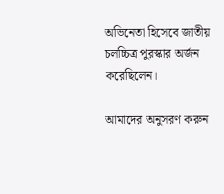অভিনেতা হিসেবে জাতীয় চলচ্চিত্র পুরস্কার অর্জন করেছিলেন।

আমাদের অনুসরণ করুন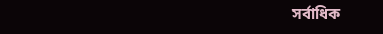সর্বাধিক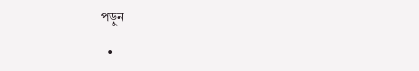পড়ুন

  •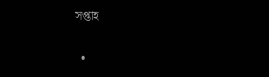সপ্তাহ

  •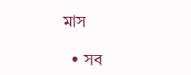মাস

  • সব